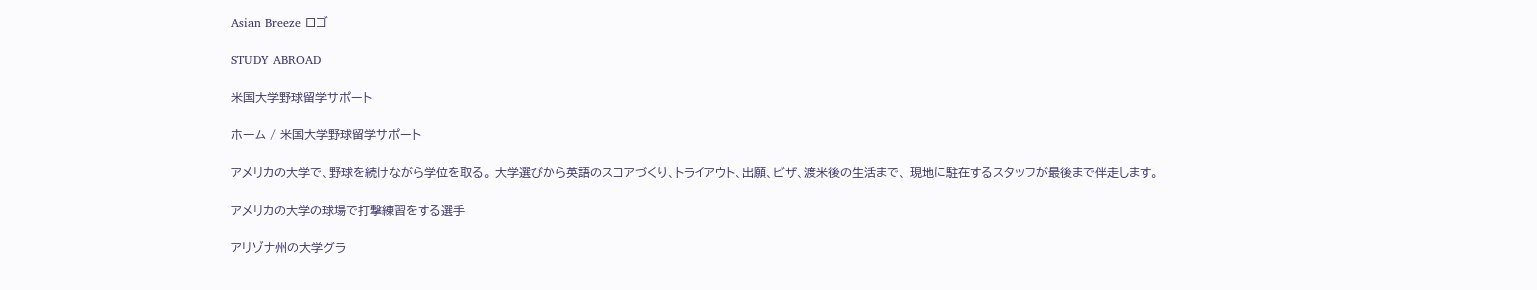Asian Breeze ロゴ

STUDY ABROAD

米国大学野球留学サポート

ホーム / 米国大学野球留学サポート

アメリカの大学で、野球を続けながら学位を取る。 大学選びから英語のスコアづくり、トライアウト、出願、ビザ、渡米後の生活まで、 現地に駐在するスタッフが最後まで伴走します。

アメリカの大学の球場で打撃練習をする選手

アリゾナ州の大学グラ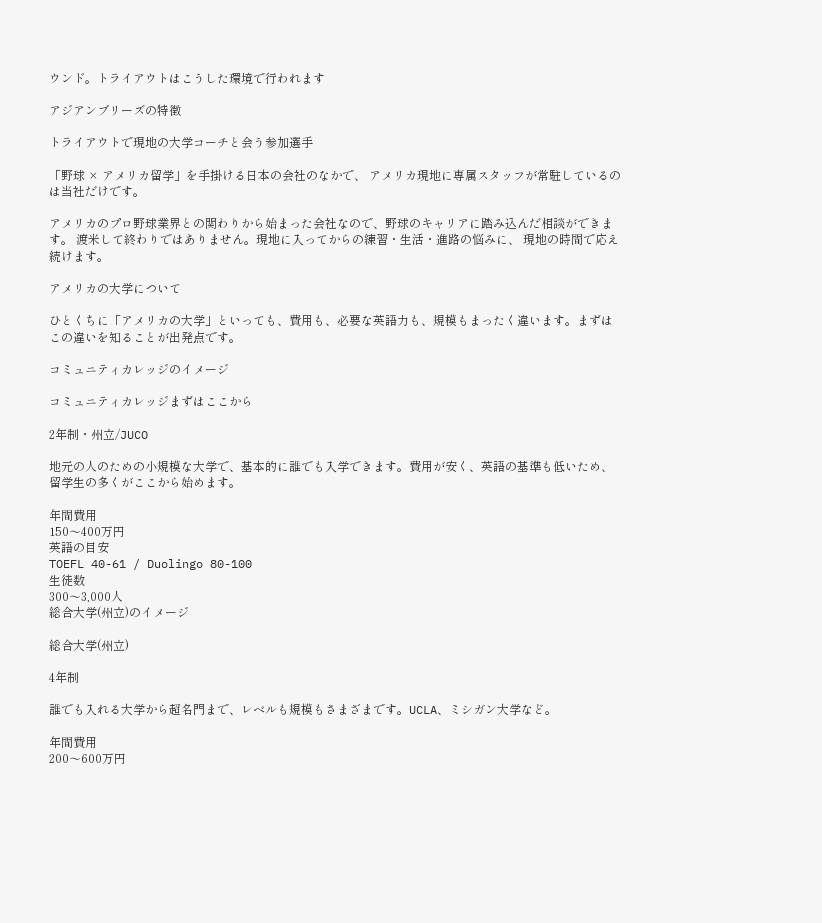ウンド。トライアウトはこうした環境で行われます

アジアンブリーズの特徴

トライアウトで現地の大学コーチと会う参加選手

「野球 × アメリカ留学」を手掛ける日本の会社のなかで、 アメリカ現地に専属スタッフが常駐しているのは当社だけです。

アメリカのプロ野球業界との関わりから始まった会社なので、野球のキャリアに踏み込んだ相談ができます。 渡米して終わりではありません。現地に入ってからの練習・生活・進路の悩みに、 現地の時間で応え続けます。

アメリカの大学について

ひとくちに「アメリカの大学」といっても、費用も、必要な英語力も、規模もまったく違います。まずはこの違いを知ることが出発点です。

コミュニティカレッジのイメージ

コミュニティカレッジまずはここから

2年制・州立/JUCO

地元の人のための小規模な大学で、基本的に誰でも入学できます。費用が安く、英語の基準も低いため、留学生の多くがここから始めます。

年間費用
150〜400万円
英語の目安
TOEFL 40-61 / Duolingo 80-100
生徒数
300〜3,000人
総合大学(州立)のイメージ

総合大学(州立)

4年制

誰でも入れる大学から超名門まで、レベルも規模もさまざまです。UCLA、ミシガン大学など。

年間費用
200〜600万円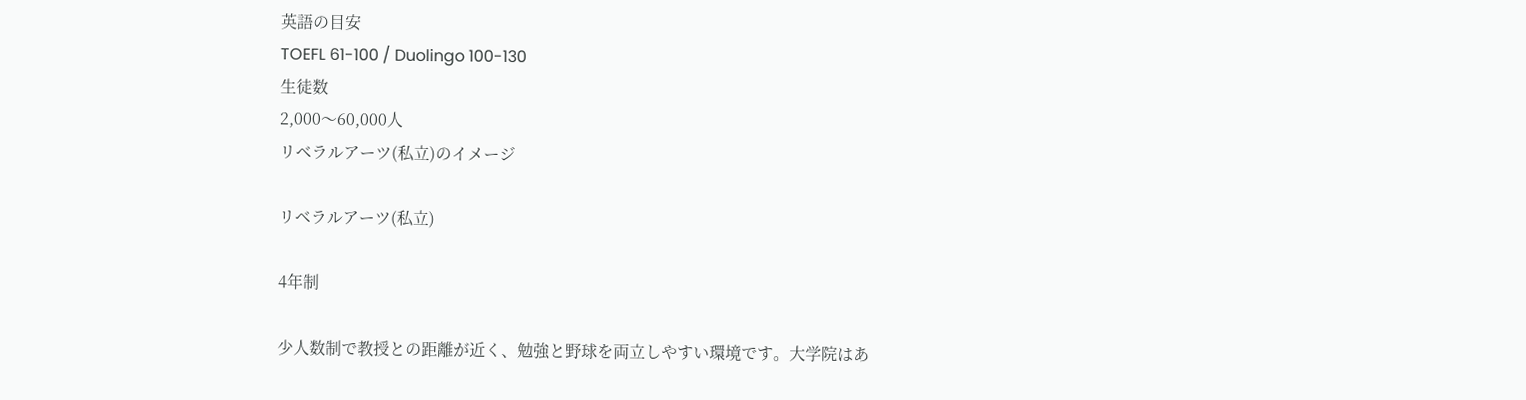英語の目安
TOEFL 61-100 / Duolingo 100-130
生徒数
2,000〜60,000人
リベラルアーツ(私立)のイメージ

リベラルアーツ(私立)

4年制

少人数制で教授との距離が近く、勉強と野球を両立しやすい環境です。大学院はあ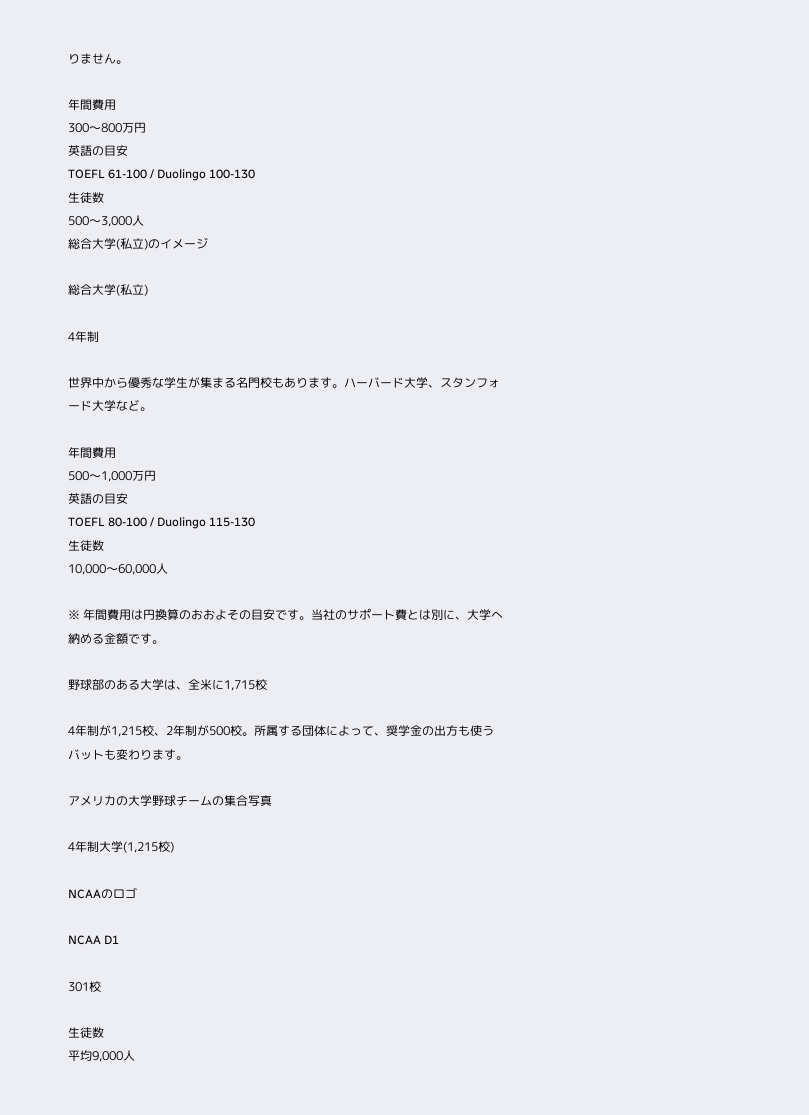りません。

年間費用
300〜800万円
英語の目安
TOEFL 61-100 / Duolingo 100-130
生徒数
500〜3,000人
総合大学(私立)のイメージ

総合大学(私立)

4年制

世界中から優秀な学生が集まる名門校もあります。ハーバード大学、スタンフォード大学など。

年間費用
500〜1,000万円
英語の目安
TOEFL 80-100 / Duolingo 115-130
生徒数
10,000〜60,000人

※ 年間費用は円換算のおおよその目安です。当社のサポート費とは別に、大学へ納める金額です。

野球部のある大学は、全米に1,715校

4年制が1,215校、2年制が500校。所属する団体によって、奨学金の出方も使うバットも変わります。

アメリカの大学野球チームの集合写真

4年制大学(1,215校)

NCAAのロゴ

NCAA D1

301校

生徒数
平均9,000人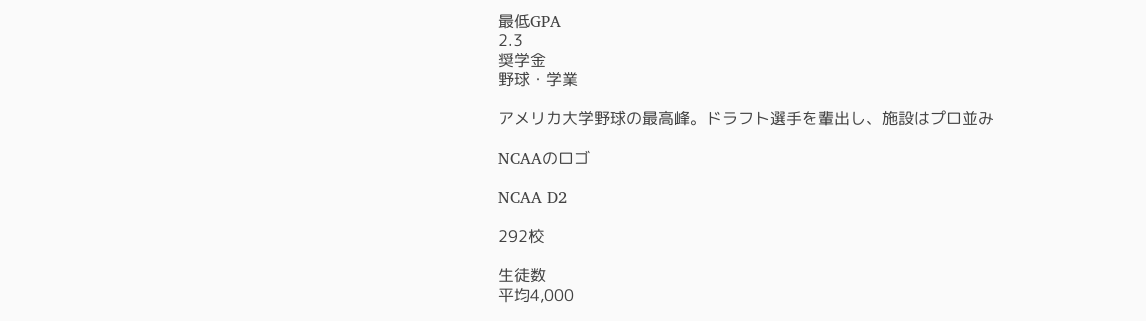最低GPA
2.3
奨学金
野球・学業

アメリカ大学野球の最高峰。ドラフト選手を輩出し、施設はプロ並み

NCAAのロゴ

NCAA D2

292校

生徒数
平均4,000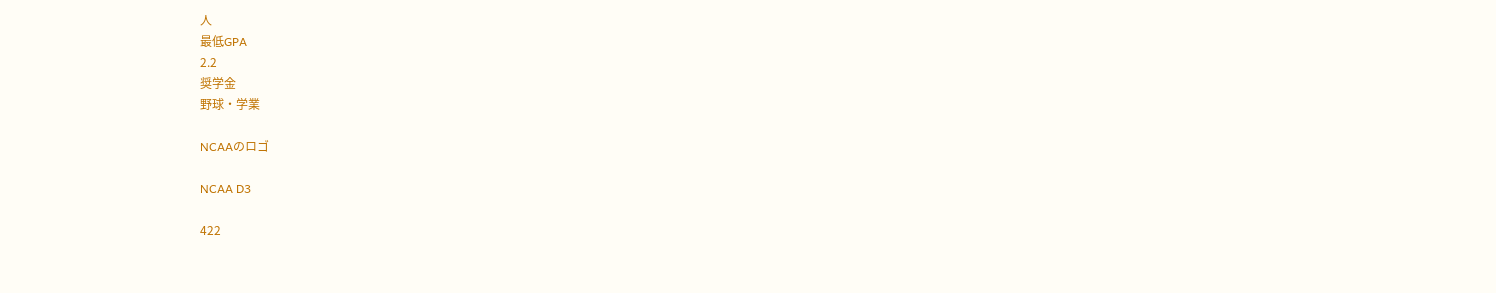人
最低GPA
2.2
奨学金
野球・学業

NCAAのロゴ

NCAA D3

422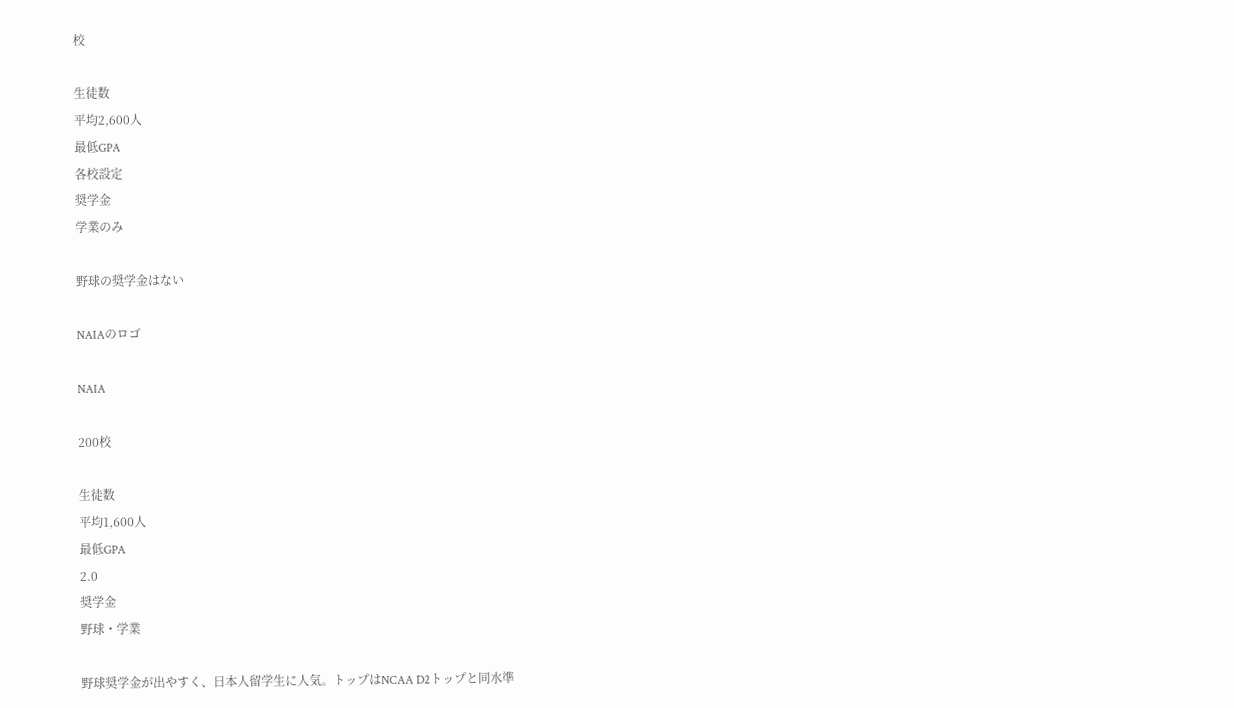校

生徒数
平均2,600人
最低GPA
各校設定
奨学金
学業のみ

野球の奨学金はない

NAIAのロゴ

NAIA

200校

生徒数
平均1,600人
最低GPA
2.0
奨学金
野球・学業

野球奨学金が出やすく、日本人留学生に人気。トップはNCAA D2トップと同水準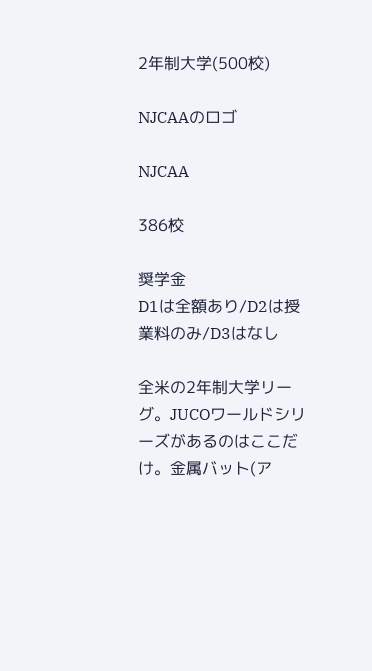2年制大学(500校)

NJCAAのロゴ

NJCAA

386校

奨学金
D1は全額あり/D2は授業料のみ/D3はなし

全米の2年制大学リーグ。JUCOワールドシリーズがあるのはここだけ。金属バット(ア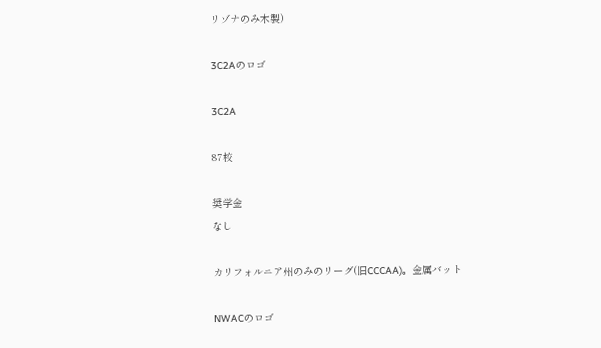リゾナのみ木製)

3C2Aのロゴ

3C2A

87校

奨学金
なし

カリフォルニア州のみのリーグ(旧CCCAA)。金属バット

NWACのロゴ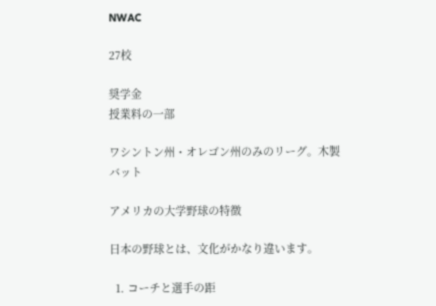NWAC

27校

奨学金
授業料の一部

ワシントン州・オレゴン州のみのリーグ。木製バット

アメリカの大学野球の特徴

日本の野球とは、文化がかなり違います。

  1. コーチと選手の距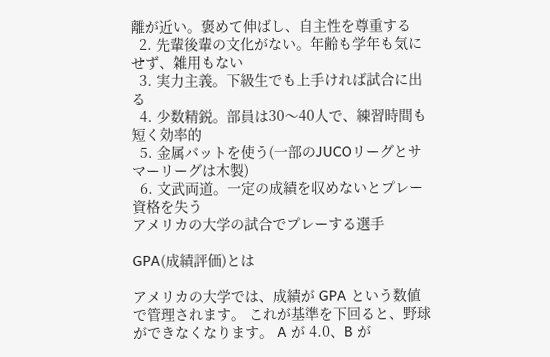離が近い。褒めて伸ばし、自主性を尊重する
  2. 先輩後輩の文化がない。年齢も学年も気にせず、雑用もない
  3. 実力主義。下級生でも上手ければ試合に出る
  4. 少数精鋭。部員は30〜40人で、練習時間も短く効率的
  5. 金属バットを使う(一部のJUCOリーグとサマーリーグは木製)
  6. 文武両道。一定の成績を収めないとプレー資格を失う
アメリカの大学の試合でプレーする選手

GPA(成績評価)とは

アメリカの大学では、成績が GPA という数値で管理されます。 これが基準を下回ると、野球ができなくなります。 A が 4.0、B が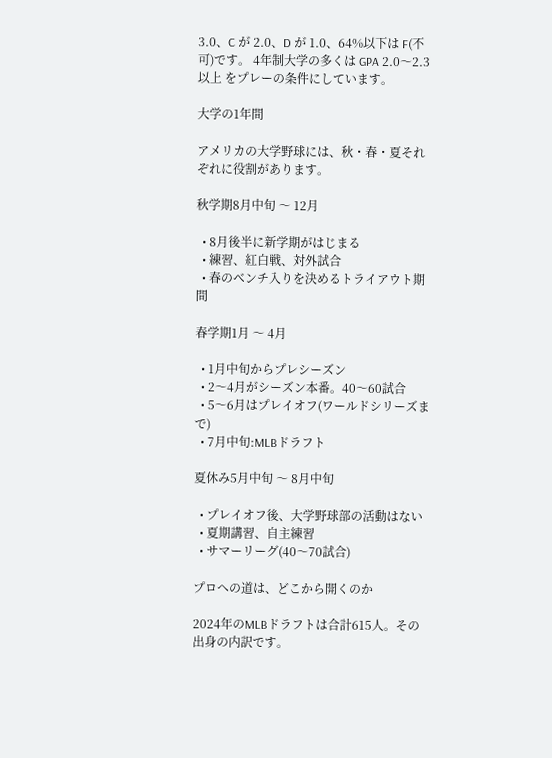3.0、C が 2.0、D が 1.0、64%以下は F(不可)です。 4年制大学の多くは GPA 2.0〜2.3 以上 をプレーの条件にしています。

大学の1年間

アメリカの大学野球には、秋・春・夏それぞれに役割があります。

秋学期8月中旬 〜 12月

  • 8月後半に新学期がはじまる
  • 練習、紅白戦、対外試合
  • 春のベンチ入りを決めるトライアウト期間

春学期1月 〜 4月

  • 1月中旬からプレシーズン
  • 2〜4月がシーズン本番。40〜60試合
  • 5〜6月はプレイオフ(ワールドシリーズまで)
  • 7月中旬:MLBドラフト

夏休み5月中旬 〜 8月中旬

  • プレイオフ後、大学野球部の活動はない
  • 夏期講習、自主練習
  • サマーリーグ(40〜70試合)

プロへの道は、どこから開くのか

2024年のMLBドラフトは合計615人。その出身の内訳です。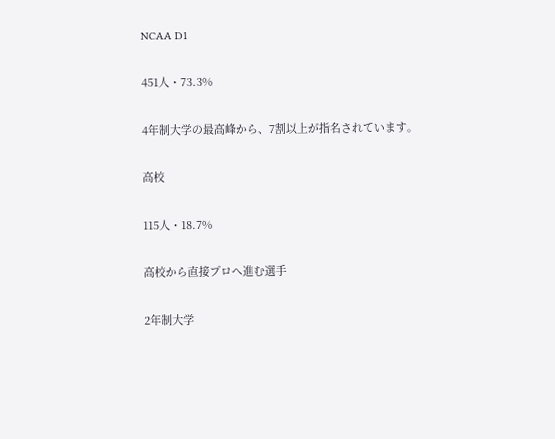NCAA D1

451人・73.3%

4年制大学の最高峰から、7割以上が指名されています。

高校

115人・18.7%

高校から直接プロへ進む選手

2年制大学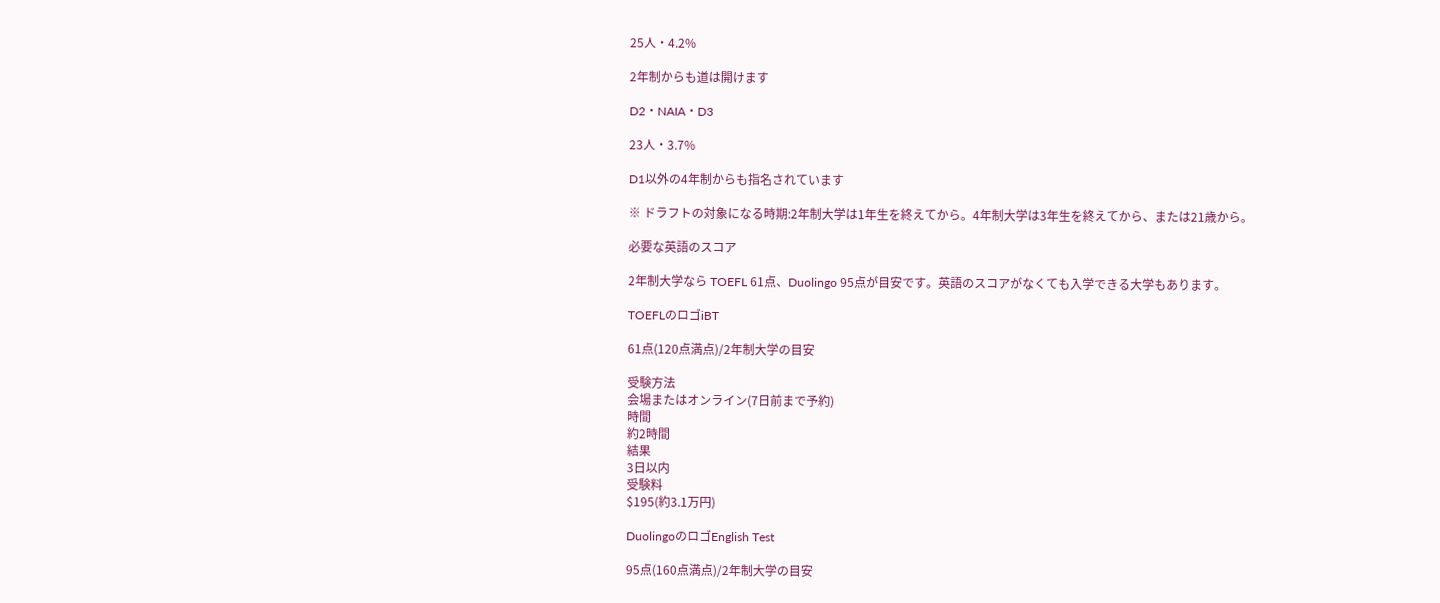25人・4.2%

2年制からも道は開けます

D2・NAIA・D3

23人・3.7%

D1以外の4年制からも指名されています

※ ドラフトの対象になる時期:2年制大学は1年生を終えてから。4年制大学は3年生を終えてから、または21歳から。

必要な英語のスコア

2年制大学なら TOEFL 61点、Duolingo 95点が目安です。英語のスコアがなくても入学できる大学もあります。

TOEFLのロゴiBT

61点(120点満点)/2年制大学の目安

受験方法
会場またはオンライン(7日前まで予約)
時間
約2時間
結果
3日以内
受験料
$195(約3.1万円)

DuolingoのロゴEnglish Test

95点(160点満点)/2年制大学の目安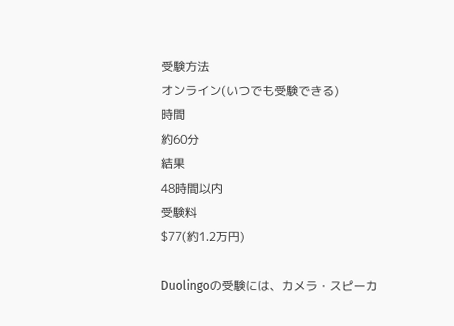受験方法
オンライン(いつでも受験できる)
時間
約60分
結果
48時間以内
受験料
$77(約1.2万円)

Duolingoの受験には、カメラ・スピーカ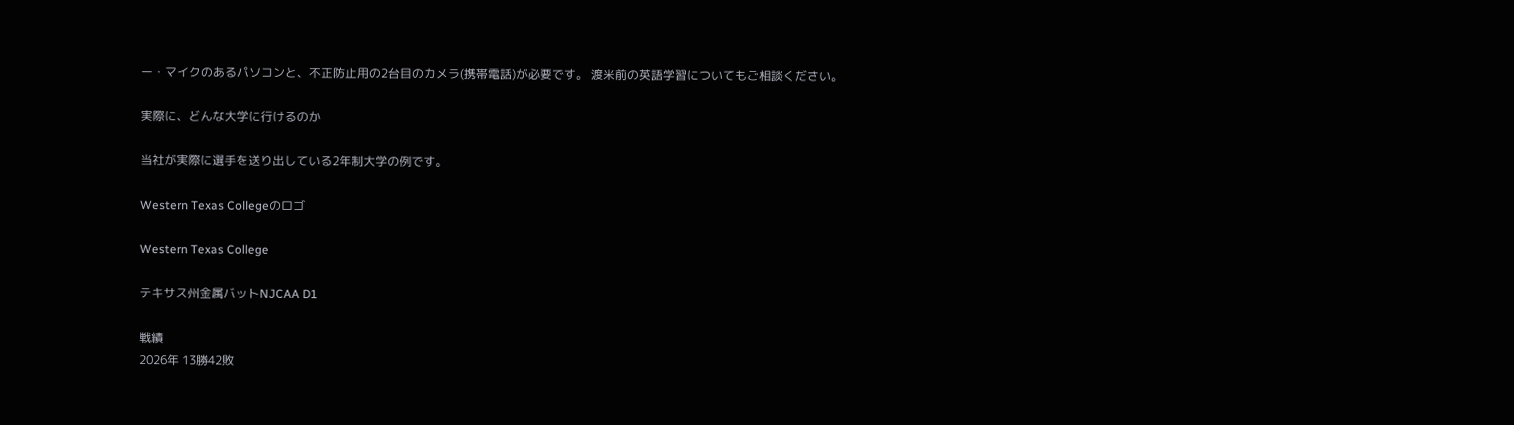ー・マイクのあるパソコンと、不正防止用の2台目のカメラ(携帯電話)が必要です。 渡米前の英語学習についてもご相談ください。

実際に、どんな大学に行けるのか

当社が実際に選手を送り出している2年制大学の例です。

Western Texas Collegeのロゴ

Western Texas College

テキサス州金属バットNJCAA D1

戦績
2026年 13勝42敗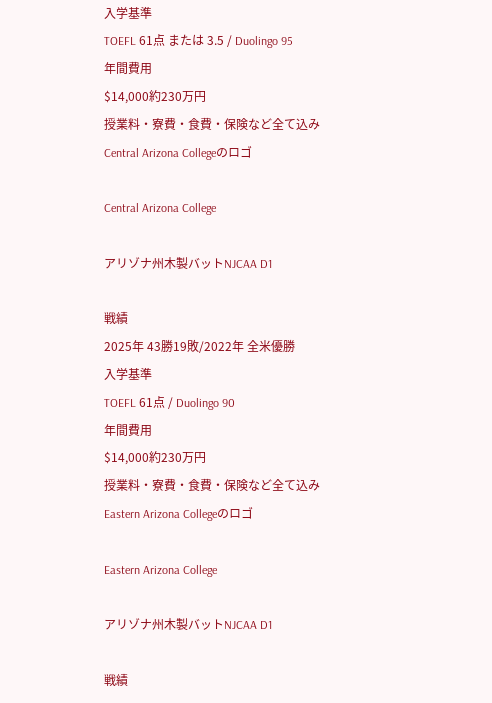入学基準
TOEFL 61点 または 3.5 / Duolingo 95
年間費用
$14,000約230万円
授業料・寮費・食費・保険など全て込み
Central Arizona Collegeのロゴ

Central Arizona College

アリゾナ州木製バットNJCAA D1

戦績
2025年 43勝19敗/2022年 全米優勝
入学基準
TOEFL 61点 / Duolingo 90
年間費用
$14,000約230万円
授業料・寮費・食費・保険など全て込み
Eastern Arizona Collegeのロゴ

Eastern Arizona College

アリゾナ州木製バットNJCAA D1

戦績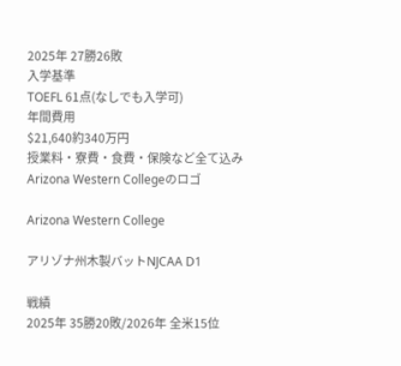2025年 27勝26敗
入学基準
TOEFL 61点(なしでも入学可)
年間費用
$21,640約340万円
授業料・寮費・食費・保険など全て込み
Arizona Western Collegeのロゴ

Arizona Western College

アリゾナ州木製バットNJCAA D1

戦績
2025年 35勝20敗/2026年 全米15位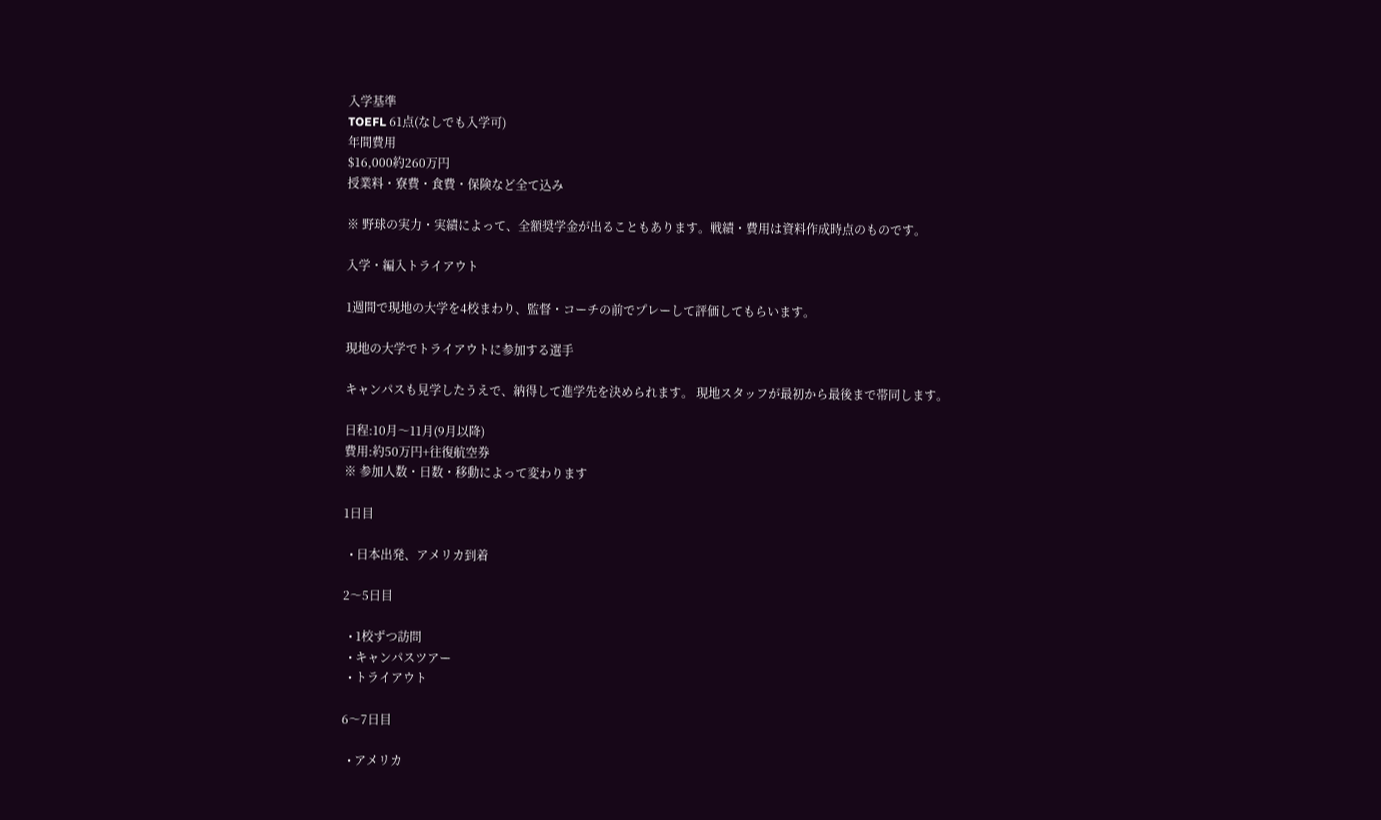入学基準
TOEFL 61点(なしでも入学可)
年間費用
$16,000約260万円
授業料・寮費・食費・保険など全て込み

※ 野球の実力・実績によって、全額奨学金が出ることもあります。戦績・費用は資料作成時点のものです。

入学・編入トライアウト

1週間で現地の大学を4校まわり、監督・コーチの前でプレーして評価してもらいます。

現地の大学でトライアウトに参加する選手

キャンパスも見学したうえで、納得して進学先を決められます。 現地スタッフが最初から最後まで帯同します。

日程:10月〜11月(9月以降)
費用:約50万円+往復航空券
※ 参加人数・日数・移動によって変わります

1日目

  • 日本出発、アメリカ到着

2〜5日目

  • 1校ずつ訪問
  • キャンパスツアー
  • トライアウト

6〜7日目

  • アメリカ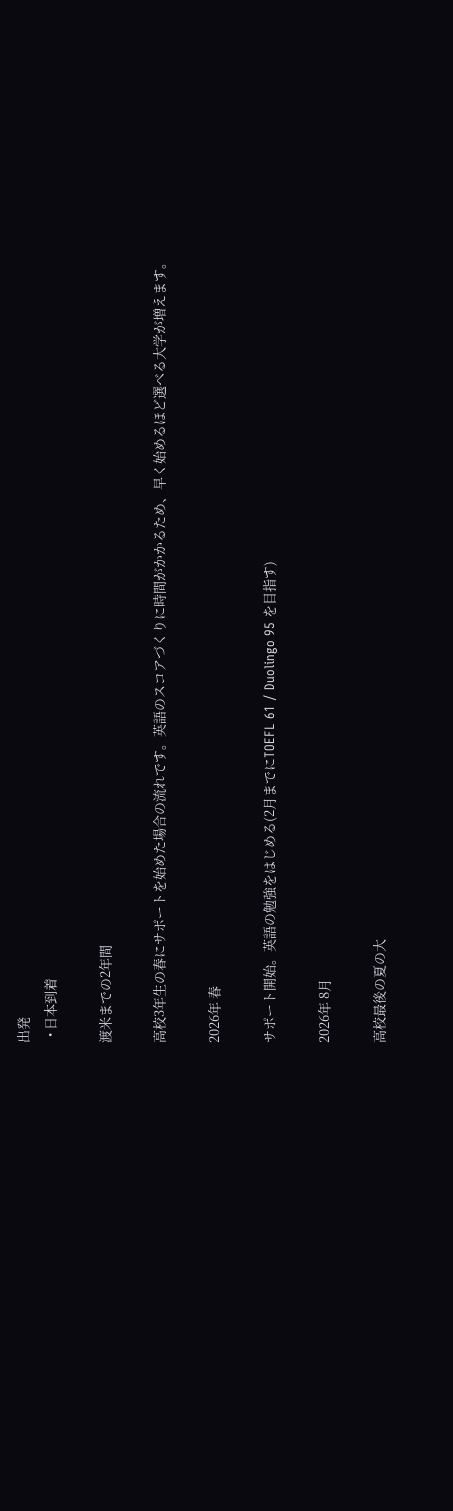出発
  • 日本到着

渡米までの2年間

高校3年生の春にサポートを始めた場合の流れです。英語のスコアづくりに時間がかかるため、早く始めるほど選べる大学が増えます。

2026年 春

サポート開始。英語の勉強をはじめる(2月までにTOEFL 61 / Duolingo 95 を目指す)

2026年 8月

高校最後の夏の大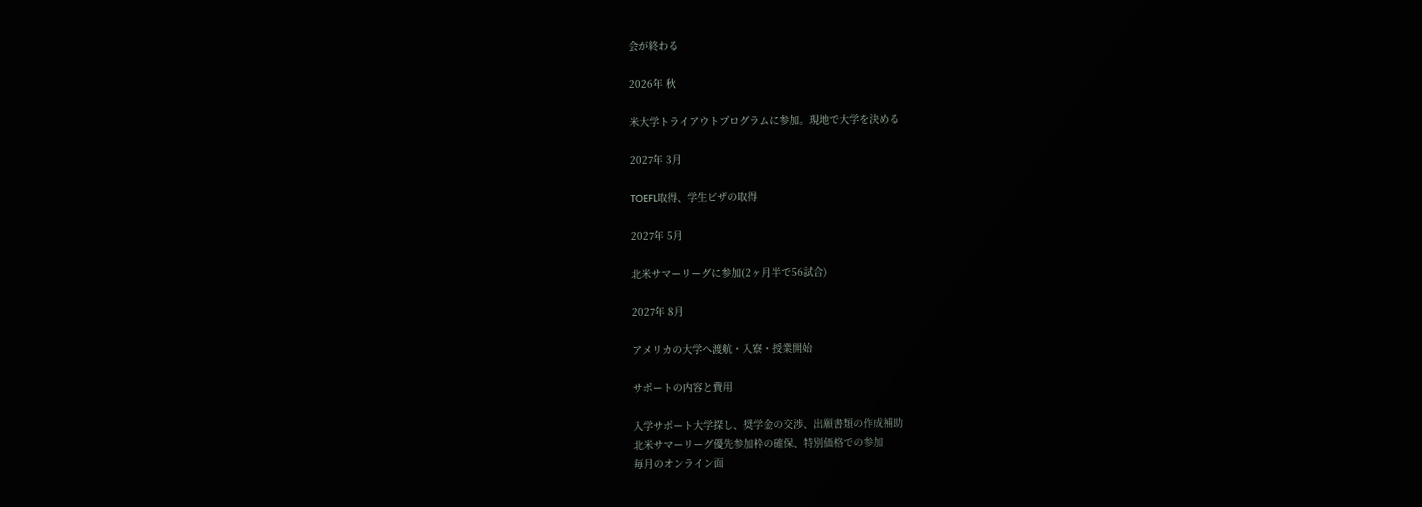会が終わる

2026年 秋

米大学トライアウトプログラムに参加。現地で大学を決める

2027年 3月

TOEFL取得、学生ビザの取得

2027年 5月

北米サマーリーグに参加(2ヶ月半で56試合)

2027年 8月

アメリカの大学へ渡航・入寮・授業開始

サポートの内容と費用

入学サポート大学探し、奨学金の交渉、出願書類の作成補助
北米サマーリーグ優先参加枠の確保、特別価格での参加
毎月のオンライン面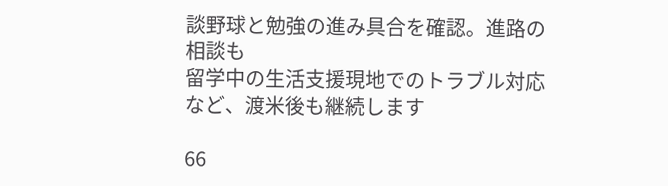談野球と勉強の進み具合を確認。進路の相談も
留学中の生活支援現地でのトラブル対応など、渡米後も継続します

66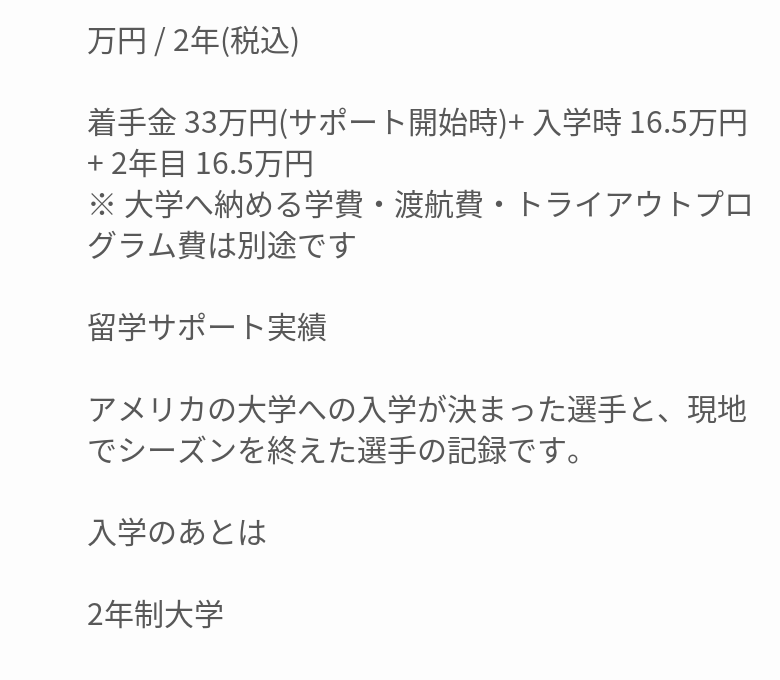万円 / 2年(税込)

着手金 33万円(サポート開始時)+ 入学時 16.5万円 + 2年目 16.5万円
※ 大学へ納める学費・渡航費・トライアウトプログラム費は別途です

留学サポート実績

アメリカの大学への入学が決まった選手と、現地でシーズンを終えた選手の記録です。

入学のあとは

2年制大学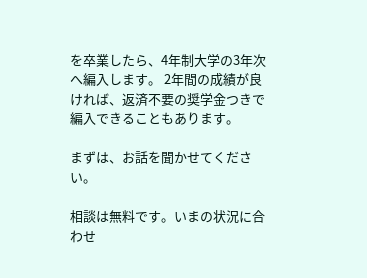を卒業したら、4年制大学の3年次へ編入します。 2年間の成績が良ければ、返済不要の奨学金つきで編入できることもあります。

まずは、お話を聞かせてください。

相談は無料です。いまの状況に合わせ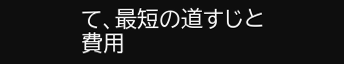て、最短の道すじと費用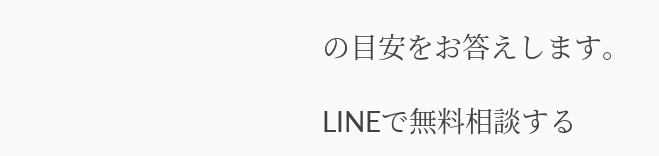の目安をお答えします。

LINEで無料相談する